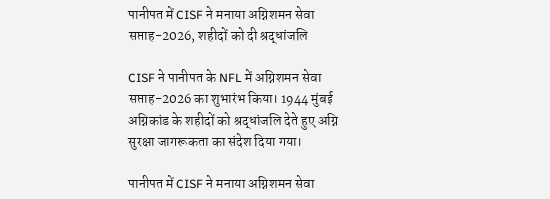पानीपत में CISF ने मनाया अग्निशमन सेवा सप्ताह-2026, शहीदों को दी श्रद्धांजलि

CISF ने पानीपत के NFL में अग्निशमन सेवा सप्ताह-2026 का शुभारंभ किया। 1944 मुंबई अग्निकांड के शहीदों को श्रद्धांजलि देते हुए अग्नि सुरक्षा जागरूकता का संदेश दिया गया।

पानीपत में CISF ने मनाया अग्निशमन सेवा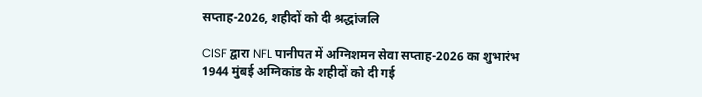सप्ताह-2026, शहीदों को दी श्रद्धांजलि

CISF द्वारा NFL पानीपत में अग्निशमन सेवा सप्ताह-2026 का शुभारंभ
1944 मुंबई अग्निकांड के शहीदों को दी गई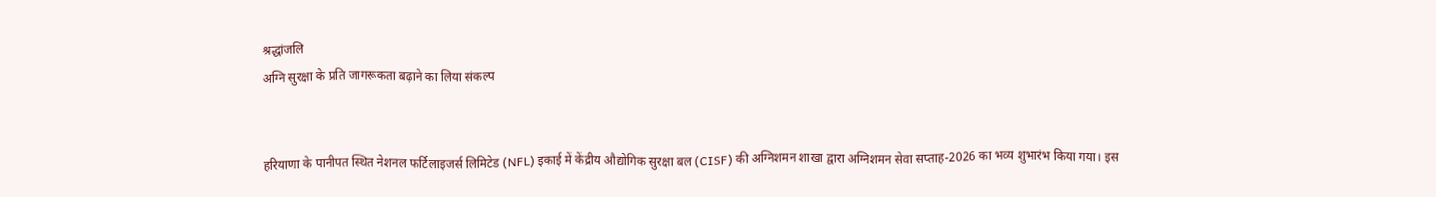श्रद्धांजलि
अग्नि सुरक्षा के प्रति जागरूकता बढ़ाने का लिया संकल्प


हरियाणा के पानीपत स्थित नेशनल फर्टिलाइजर्स लिमिटेड (NFL) इकाई में केंद्रीय औद्योगिक सुरक्षा बल (CISF) की अग्निशमन शाखा द्वारा अग्निशमन सेवा सप्ताह-2026 का भव्य शुभारंभ किया गया। इस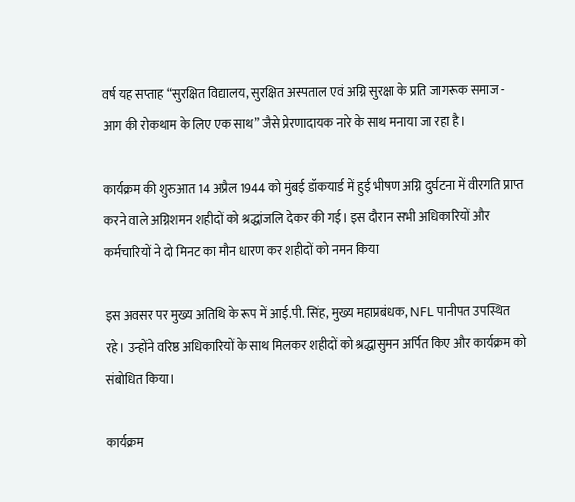वर्ष यह सप्ताह “सुरक्षित विद्यालय, सुरक्षित अस्पताल एवं अग्नि सुरक्षा के प्रति जागरूक समाज - आग की रोकथाम के लिए एक साथ” जैसे प्रेरणादायक नारे के साथ मनाया जा रहा है।

कार्यक्रम की शुरुआत 14 अप्रैल 1944 को मुंबई डॉकयार्ड में हुई भीषण अग्नि दुर्घटना में वीरगति प्राप्त करने वाले अग्निशमन शहीदों को श्रद्धांजलि देकर की गई। इस दौरान सभी अधिकारियों और कर्मचारियों ने दो मिनट का मौन धारण कर शहीदों को नमन किया

इस अवसर पर मुख्य अतिथि के रूप में आई.पी. सिंह, मुख्य महाप्रबंधक, NFL पानीपत उपस्थित रहे। उन्होंने वरिष्ठ अधिकारियों के साथ मिलकर शहीदों को श्रद्धासुमन अर्पित किए और कार्यक्रम को संबोधित किया।

कार्यक्रम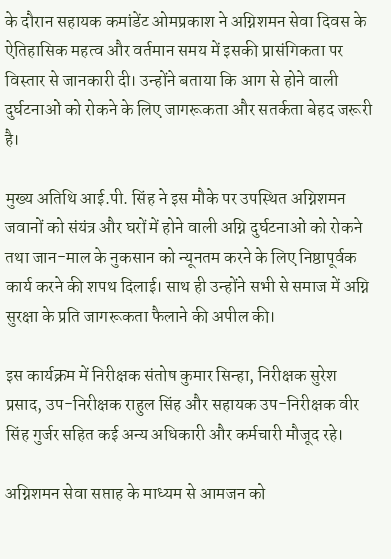के दौरान सहायक कमांडेंट ओमप्रकाश ने अग्निशमन सेवा दिवस के ऐतिहासिक महत्व और वर्तमान समय में इसकी प्रासंगिकता पर विस्तार से जानकारी दी। उन्होंने बताया कि आग से होने वाली दुर्घटनाओं को रोकने के लिए जागरूकता और सतर्कता बेहद जरूरी है।

मुख्य अतिथि आई.पी. सिंह ने इस मौके पर उपस्थित अग्निशमन जवानों को संयंत्र और घरों में होने वाली अग्नि दुर्घटनाओं को रोकने तथा जान-माल के नुकसान को न्यूनतम करने के लिए निष्ठापूर्वक कार्य करने की शपथ दिलाई। साथ ही उन्होंने सभी से समाज में अग्नि सुरक्षा के प्रति जागरूकता फैलाने की अपील की।

इस कार्यक्रम में निरीक्षक संतोष कुमार सिन्हा, निरीक्षक सुरेश प्रसाद, उप-निरीक्षक राहुल सिंह और सहायक उप-निरीक्षक वीर सिंह गुर्जर सहित कई अन्य अधिकारी और कर्मचारी मौजूद रहे।

अग्निशमन सेवा सप्ताह के माध्यम से आमजन को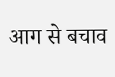आग से बचाव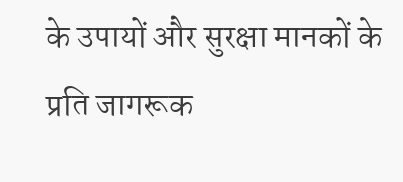के उपायों और सुरक्षा मानकों के प्रति जागरूक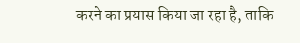करने का प्रयास किया जा रहा है, ताकि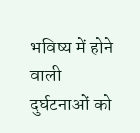भविष्य में होने वाली दुर्घटनाओं को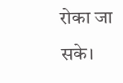रोका जा सके।